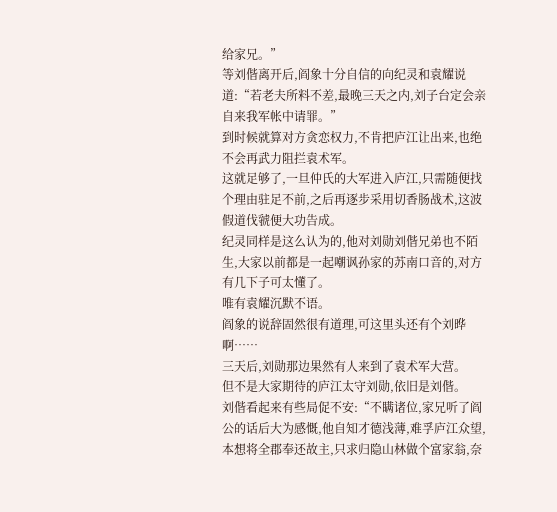给家兄。”
等刘偕离开后,阎象十分自信的向纪灵和袁耀说道:“若老夫所料不差,最晚三天之内,刘子台定会亲自来我军帐中请罪。”
到时候就算对方贪恋权力,不肯把庐江让出来,也绝不会再武力阻拦袁术军。
这就足够了,一旦仲氏的大军进入庐江,只需随便找个理由驻足不前,之后再逐步采用切香肠战术,这波假道伐虢便大功告成。
纪灵同样是这么认为的,他对刘勋刘偕兄弟也不陌生,大家以前都是一起嘲讽孙家的苏南口音的,对方有几下子可太懂了。
唯有袁耀沉默不语。
阎象的说辞固然很有道理,可这里头还有个刘晔啊……
三天后,刘勋那边果然有人来到了袁术军大营。
但不是大家期待的庐江太守刘勋,依旧是刘偕。
刘偕看起来有些局促不安:“不瞒诸位,家兄听了阎公的话后大为感慨,他自知才德浅薄,难孚庐江众望,本想将全郡奉还故主,只求归隐山林做个富家翁,奈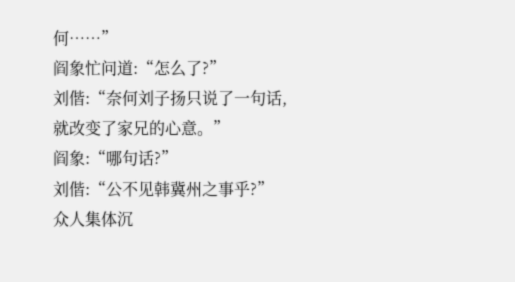何……”
阎象忙问道:“怎么了?”
刘偕:“奈何刘子扬只说了一句话,就改变了家兄的心意。”
阎象:“哪句话?”
刘偕:“公不见韩冀州之事乎?”
众人集体沉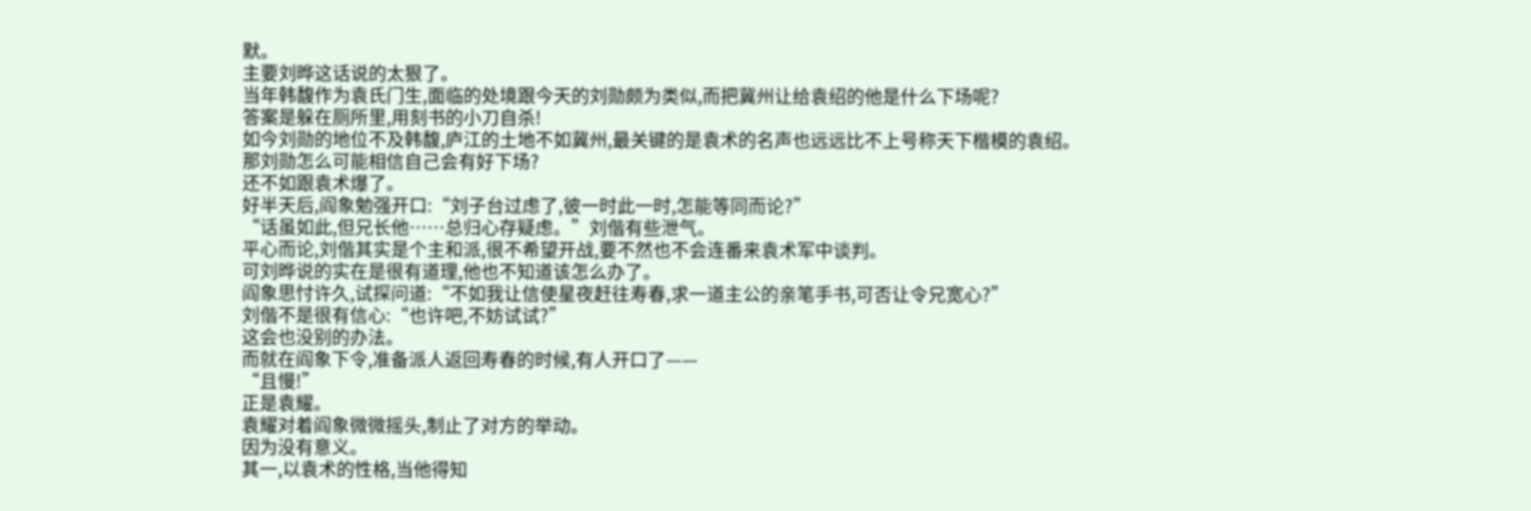默。
主要刘晔这话说的太狠了。
当年韩馥作为袁氏门生,面临的处境跟今天的刘勋颇为类似,而把冀州让给袁绍的他是什么下场呢?
答案是躲在厕所里,用刻书的小刀自杀!
如今刘勋的地位不及韩馥,庐江的土地不如冀州,最关键的是袁术的名声也远远比不上号称天下楷模的袁绍。
那刘勋怎么可能相信自己会有好下场?
还不如跟袁术爆了。
好半天后,阎象勉强开口:“刘子台过虑了,彼一时此一时,怎能等同而论?”
“话虽如此,但兄长他……总归心存疑虑。”刘偕有些泄气。
平心而论,刘偕其实是个主和派,很不希望开战,要不然也不会连番来袁术军中谈判。
可刘晔说的实在是很有道理,他也不知道该怎么办了。
阎象思忖许久,试探问道:“不如我让信使星夜赶往寿春,求一道主公的亲笔手书,可否让令兄宽心?”
刘偕不是很有信心:“也许吧,不妨试试?”
这会也没别的办法。
而就在阎象下令,准备派人返回寿春的时候,有人开口了——
“且慢!”
正是袁耀。
袁耀对着阎象微微摇头,制止了对方的举动。
因为没有意义。
其一,以袁术的性格,当他得知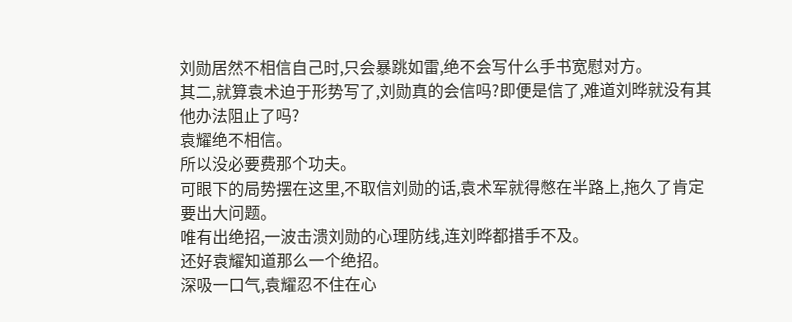刘勋居然不相信自己时,只会暴跳如雷,绝不会写什么手书宽慰对方。
其二,就算袁术迫于形势写了,刘勋真的会信吗?即便是信了,难道刘晔就没有其他办法阻止了吗?
袁耀绝不相信。
所以没必要费那个功夫。
可眼下的局势摆在这里,不取信刘勋的话,袁术军就得憋在半路上,拖久了肯定要出大问题。
唯有出绝招,一波击溃刘勋的心理防线,连刘晔都措手不及。
还好袁耀知道那么一个绝招。
深吸一口气,袁耀忍不住在心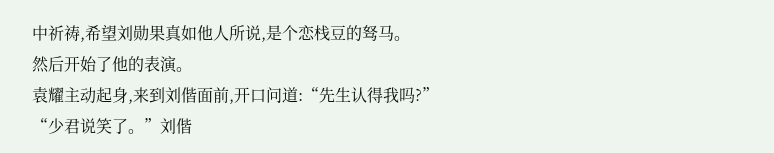中祈祷,希望刘勋果真如他人所说,是个恋栈豆的驽马。
然后开始了他的表演。
袁耀主动起身,来到刘偕面前,开口问道:“先生认得我吗?”
“少君说笑了。”刘偕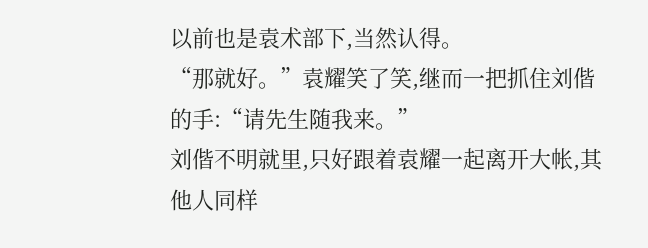以前也是袁术部下,当然认得。
“那就好。”袁耀笑了笑,继而一把抓住刘偕的手:“请先生随我来。”
刘偕不明就里,只好跟着袁耀一起离开大帐,其他人同样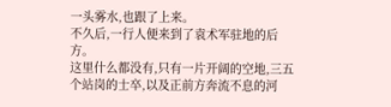一头雾水,也跟了上来。
不久后,一行人便来到了袁术军驻地的后方。
这里什么都没有,只有一片开阔的空地,三五个站岗的士卒,以及正前方奔流不息的河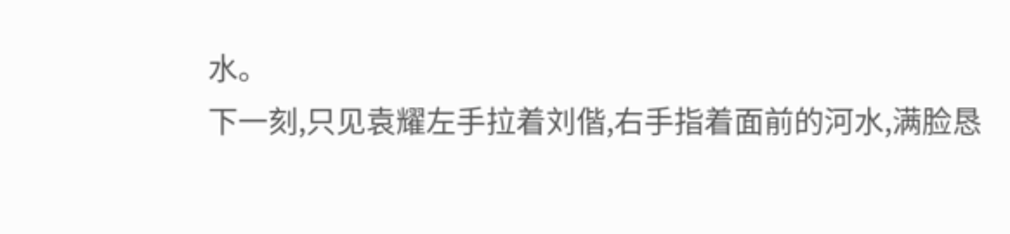水。
下一刻,只见袁耀左手拉着刘偕,右手指着面前的河水,满脸恳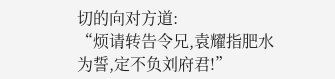切的向对方道:
“烦请转告令兄,袁耀指肥水为誓,定不负刘府君!”